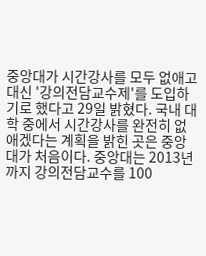중앙대가 시간강사를 모두 없애고 대신 '강의전담교수제'를 도입하기로 했다고 29일 밝혔다. 국내 대학 중에서 시간강사를 완전히 없애겠다는 계획을 밝힌 곳은 중앙대가 처음이다. 중앙대는 2013년까지 강의전담교수를 100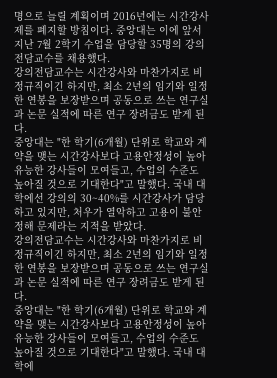명으로 늘릴 계획이며 2016년에는 시간강사제를 폐지할 방침이다. 중앙대는 이에 앞서 지난 7월 2학기 수업을 담당할 35명의 강의전담교수를 채용했다.
강의전담교수는 시간강사와 마찬가지로 비정규직이긴 하지만, 최소 2년의 임기와 일정한 연봉을 보장받으며 공동으로 쓰는 연구실과 논문 실적에 따른 연구 장려금도 받게 된다.
중앙대는 "한 학기(6개월) 단위로 학교와 계약을 맺는 시간강사보다 고용안정성이 높아 유능한 강사들이 모여들고, 수업의 수준도 높아질 것으로 기대한다"고 말했다. 국내 대학에선 강의의 30~40%를 시간강사가 담당하고 있지만, 처우가 열악하고 고용이 불안정해 문제라는 지적을 받았다.
강의전담교수는 시간강사와 마찬가지로 비정규직이긴 하지만, 최소 2년의 임기와 일정한 연봉을 보장받으며 공동으로 쓰는 연구실과 논문 실적에 따른 연구 장려금도 받게 된다.
중앙대는 "한 학기(6개월) 단위로 학교와 계약을 맺는 시간강사보다 고용안정성이 높아 유능한 강사들이 모여들고, 수업의 수준도 높아질 것으로 기대한다"고 말했다. 국내 대학에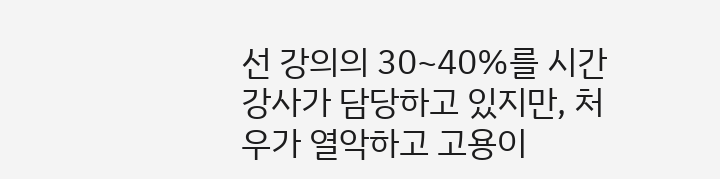선 강의의 30~40%를 시간강사가 담당하고 있지만, 처우가 열악하고 고용이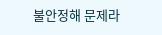불안정해 문제라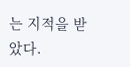는 지적을 받았다.